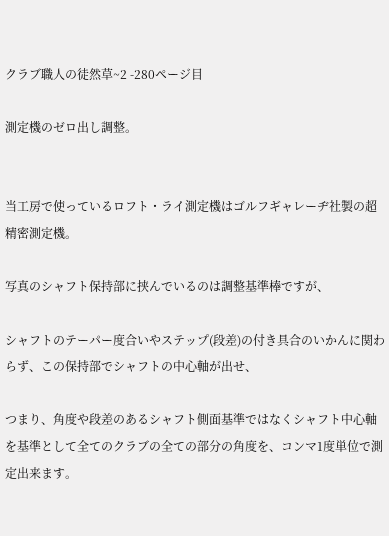クラブ職人の徒然草~2 -280ページ目

測定機のゼロ出し調整。


当工房で使っているロフト・ライ測定機はゴルフギャレーヂ社製の超精密測定機。

写真のシャフト保持部に挟んでいるのは調整基準棒ですが、

シャフトのテーパー度合いやステップ(段差)の付き具合のいかんに関わらず、この保持部でシャフトの中心軸が出せ、

つまり、角度や段差のあるシャフト側面基準ではなくシャフト中心軸を基準として全てのクラブの全ての部分の角度を、コンマ1度単位で測定出来ます。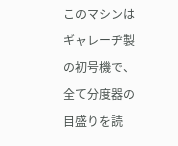このマシンはギャレーヂ製の初号機で、全て分度器の目盛りを読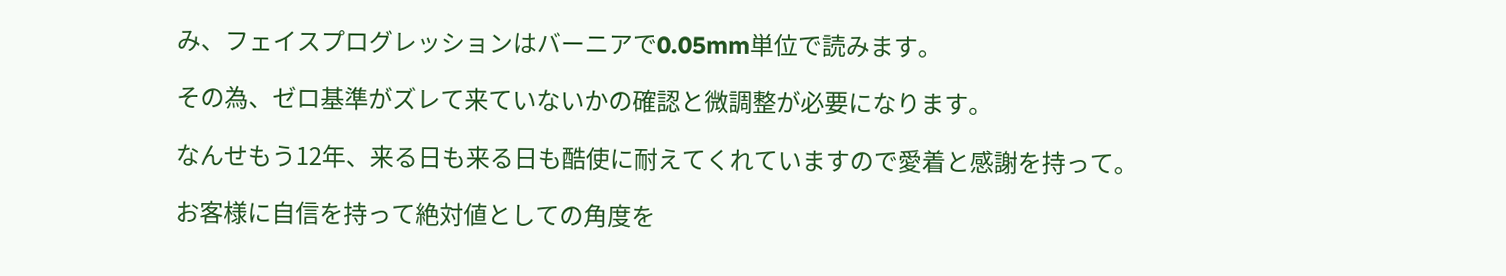み、フェイスプログレッションはバーニアで0.05mm単位で読みます。

その為、ゼロ基準がズレて来ていないかの確認と微調整が必要になります。

なんせもう12年、来る日も来る日も酷使に耐えてくれていますので愛着と感謝を持って。

お客様に自信を持って絶対値としての角度を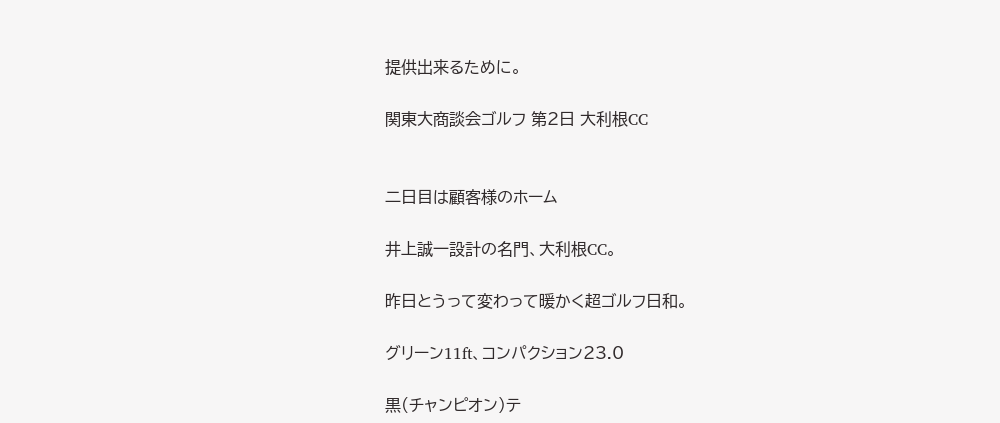提供出来るために。

関東大商談会ゴルフ 第2日 大利根CC


二日目は顧客様のホーム

井上誠一設計の名門、大利根CC。

昨日とうって変わって暖かく超ゴルフ日和。

グリーン11ft、コンパクション23.0

黒(チャンピオン)テ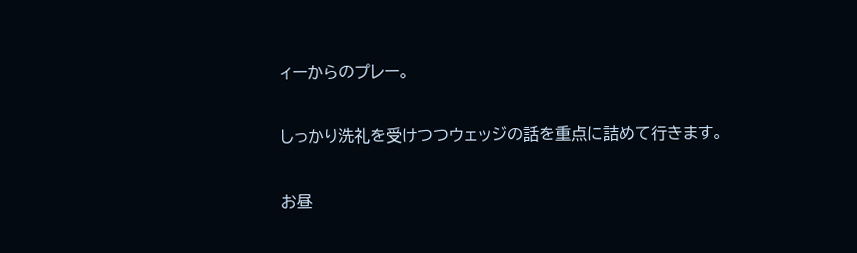ィーからのプレー。

しっかり洗礼を受けつつウェッジの話を重点に詰めて行きます。

お昼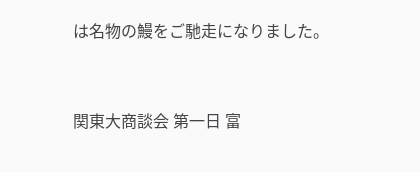は名物の鰻をご馳走になりました。


関東大商談会 第一日 富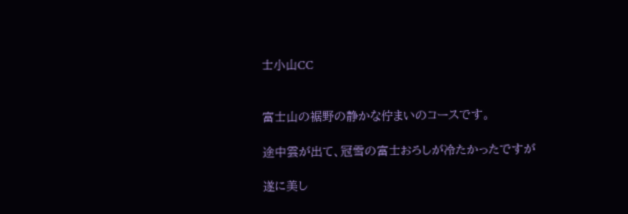士小山CC


富士山の裾野の静かな佇まいのコースです。

途中雲が出て、冠雪の富士おろしが冷たかったですが

遂に美し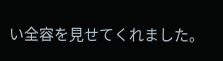い全容を見せてくれました。